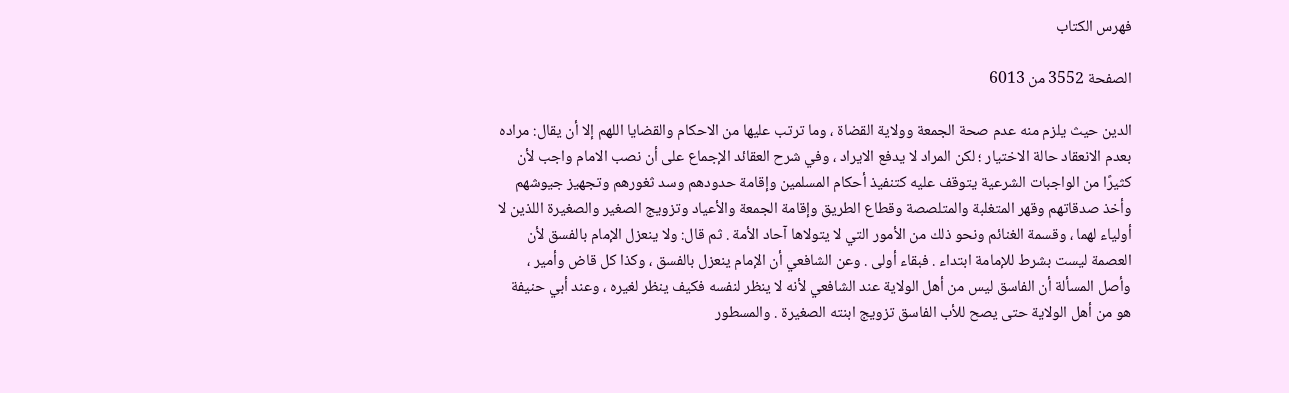فهرس الكتاب

الصفحة 3552 من 6013

الدين حيث يلزم منه عدم صحة الجمعة وولاية القضاة ، وما ترتب عليها من الاحكام والقضايا اللهم إلا أن يقال: مراده بعدم الانعقاد حالة الاختيار ؛ لكن المراد لا يدفع الايراد ، وفي شرح العقائد الإجماع على أن نصب الامام واجب لأن كثيرًا من الواجبات الشرعية يتوقف عليه كتنفيذ أحكام المسلمين وإقامة حدودهم وسد ثغورهم وتجهيز جيوشهم وأخذ صدقاتهم وقهر المتغلبة والمتلصصة وقطاع الطريق وإقامة الجمعة والأعياد وتزويج الصغير والصغيرة اللذين لا أولياء لهما ، وقسمة الغنائم ونحو ذلك من الأمور التي لا يتولاها آحاد الأمة . ثم قال: ولا ينعزل الإمام بالفسق لأن العصمة ليست بشرط للإمامة ابتداء . فبقاء أولى . وعن الشافعي أن الإمام ينعزل بالفسق ، وكذا كل قاض وأمير ، وأصل المسألة أن الفاسق ليس من أهل الولاية عند الشافعي لأنه لا ينظر لنفسه فكيف ينظر لغيره ، وعند أبي حنيفة هو من أهل الولاية حتى يصح للأب الفاسق تزويج ابنته الصغيرة . والمسطور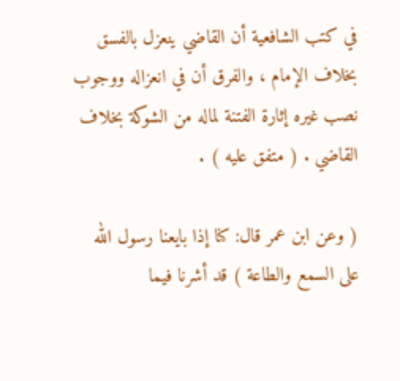في كتب الشافعية أن القاضي ينعزل بالفسق بخلاف الإمام ، والفرق أن في انعزاله ووجوب نصب غيره إثارة الفتنة لماله من الشوكة بخلاف القاضي . ( متفق عليه ) .

( وعن ابن عمر قال: كنا إذا بايعنا رسول الله على السمع والطاعة ) قد أشرنا فيما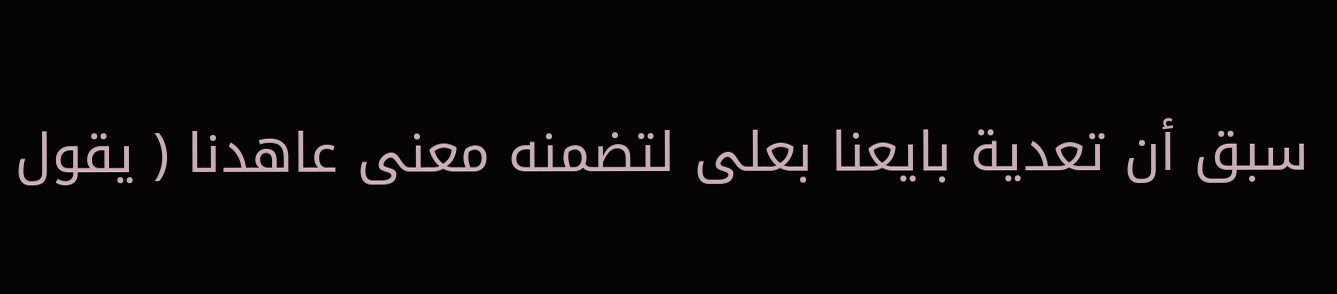سبق أن تعدية بايعنا بعلى لتضمنه معنى عاهدنا ( يقول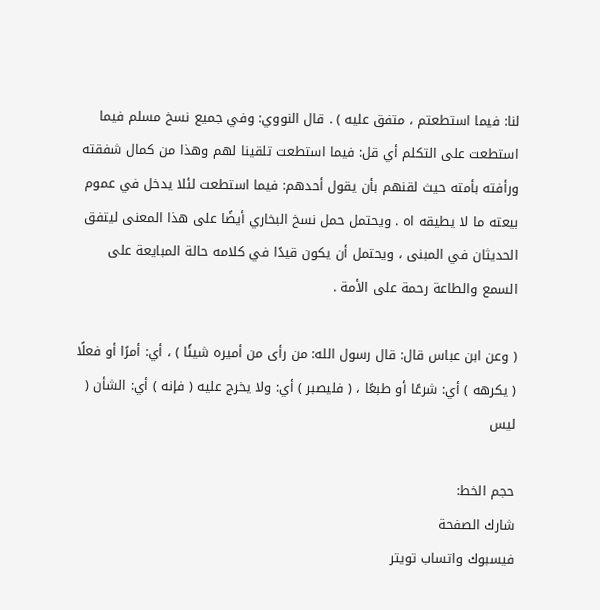لنا: فيما استطعتم ، متفق عليه ) . قال النووي: وفي جميع نسخ مسلم فيما استطعت على التكلم أي قل: فيما استطعت تلقينا لهم وهذا من كمال شفقته ورأفته بأمته حيث لقنهم بأن يقول أحدهم: فيما استطعت لئلا يدخل في عموم بيعته ما لا يطيقه اه . ويحتمل حمل نسخ البخاري أيضًا على هذا المعنى ليتفق الحديثان في المبنى ، ويحتمل أن يكون قيدًا في كلامه حالة المبايعة على السمع والطاعة رحمة على الأمة .

( وعن ابن عباس قال: قال رسول الله: من رأى من أميره شيئًا ) ، أي: أمرًا أو فعلًا ( يكرهه ) أي: شرعًا أو طبعًا ، ( فليصبر ) أي: ولا يخرج عليه ( فإنه ) أي: الشأن ( ليس

حجم الخط:
شارك الصفحة
فيسبوك واتساب تويتر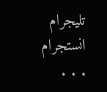تليجرام انستجرام
. . .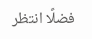فضلًا انتظر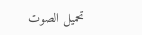تحميل الصوت